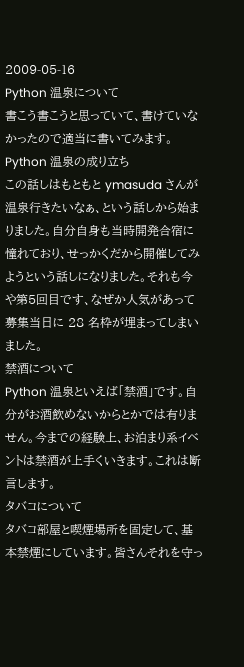2009-05-16
Python 温泉について
書こう書こうと思っていて、書けていなかったので適当に書いてみます。
Python 温泉の成り立ち
この話しはもともと ymasuda さんが温泉行きたいなぁ、という話しから始まりました。自分自身も当時開発合宿に憧れており、せっかくだから開催してみようという話しになりました。それも今や第5回目です、なぜか人気があって募集当日に 28 名枠が埋まってしまいました。
禁酒について
Python 温泉といえば「禁酒」です。自分がお酒飲めないからとかでは有りません。今までの経験上、お泊まり系イベントは禁酒が上手くいきます。これは断言します。
タバコについて
タバコ部屋と喫煙場所を固定して、基本禁煙にしています。皆さんそれを守っ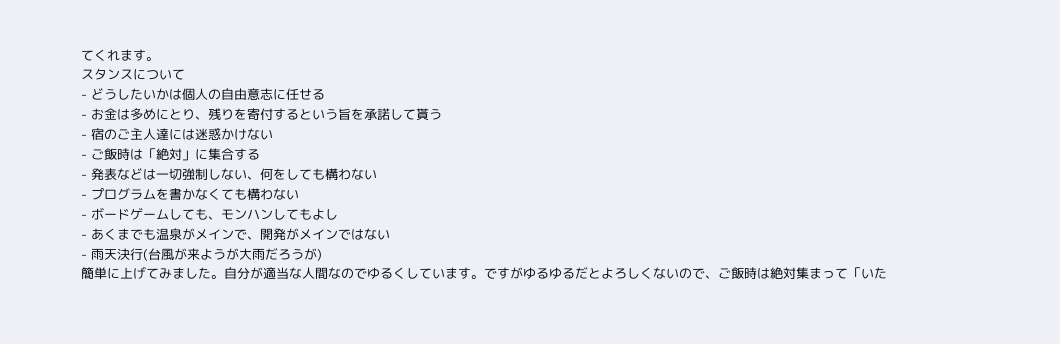てくれます。
スタンスについて
- どうしたいかは個人の自由意志に任せる
- お金は多めにとり、残りを寄付するという旨を承諾して貰う
- 宿のご主人達には迷惑かけない
- ご飯時は「絶対」に集合する
- 発表などは一切強制しない、何をしても構わない
- プログラムを書かなくても構わない
- ボードゲームしても、モンハンしてもよし
- あくまでも温泉がメインで、開発がメインではない
- 雨天決行(台風が来ようが大雨だろうが)
簡単に上げてみました。自分が適当な人間なのでゆるくしています。ですがゆるゆるだとよろしくないので、ご飯時は絶対集まって「いた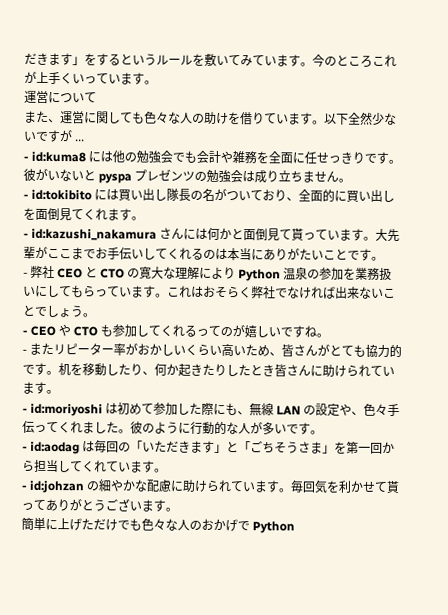だきます」をするというルールを敷いてみています。今のところこれが上手くいっています。
運営について
また、運営に関しても色々な人の助けを借りています。以下全然少ないですが ...
- id:kuma8 には他の勉強会でも会計や雑務を全面に任せっきりです。彼がいないと pyspa プレゼンツの勉強会は成り立ちません。
- id:tokibito には買い出し隊長の名がついており、全面的に買い出しを面倒見てくれます。
- id:kazushi_nakamura さんには何かと面倒見て貰っています。大先輩がここまでお手伝いしてくれるのは本当にありがたいことです。
- 弊社 CEO と CTO の寛大な理解により Python 温泉の参加を業務扱いにしてもらっています。これはおそらく弊社でなければ出来ないことでしょう。
- CEO や CTO も参加してくれるってのが嬉しいですね。
- またリピーター率がおかしいくらい高いため、皆さんがとても協力的です。机を移動したり、何か起きたりしたとき皆さんに助けられています。
- id:moriyoshi は初めて参加した際にも、無線 LAN の設定や、色々手伝ってくれました。彼のように行動的な人が多いです。
- id:aodag は毎回の「いただきます」と「ごちそうさま」を第一回から担当してくれています。
- id:johzan の細やかな配慮に助けられています。毎回気を利かせて貰ってありがとうございます。
簡単に上げただけでも色々な人のおかげで Python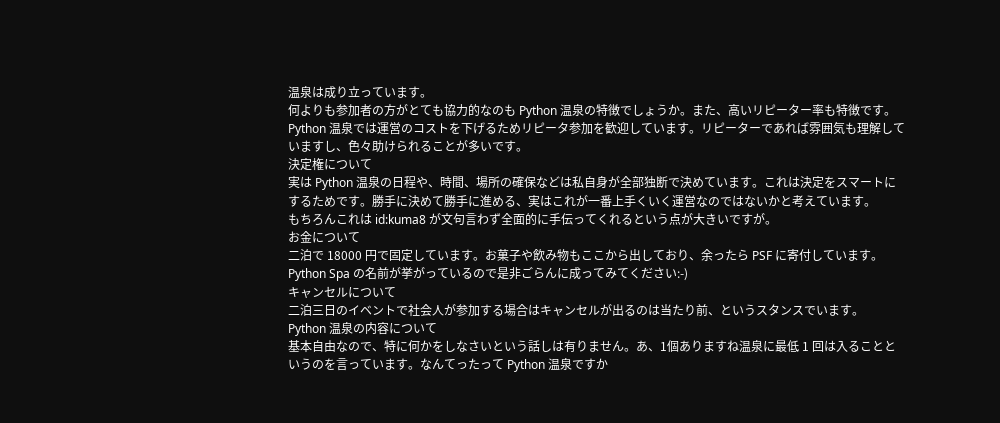温泉は成り立っています。
何よりも参加者の方がとても協力的なのも Python 温泉の特徴でしょうか。また、高いリピーター率も特徴です。Python 温泉では運営のコストを下げるためリピータ参加を歓迎しています。リピーターであれば雰囲気も理解していますし、色々助けられることが多いです。
決定権について
実は Python 温泉の日程や、時間、場所の確保などは私自身が全部独断で決めています。これは決定をスマートにするためです。勝手に決めて勝手に進める、実はこれが一番上手くいく運営なのではないかと考えています。
もちろんこれは id:kuma8 が文句言わず全面的に手伝ってくれるという点が大きいですが。
お金について
二泊で 18000 円で固定しています。お菓子や飲み物もここから出しており、余ったら PSF に寄付しています。Python Spa の名前が挙がっているので是非ごらんに成ってみてください:-)
キャンセルについて
二泊三日のイベントで社会人が参加する場合はキャンセルが出るのは当たり前、というスタンスでいます。
Python 温泉の内容について
基本自由なので、特に何かをしなさいという話しは有りません。あ、1個ありますね温泉に最低 1 回は入ることというのを言っています。なんてったって Python 温泉ですか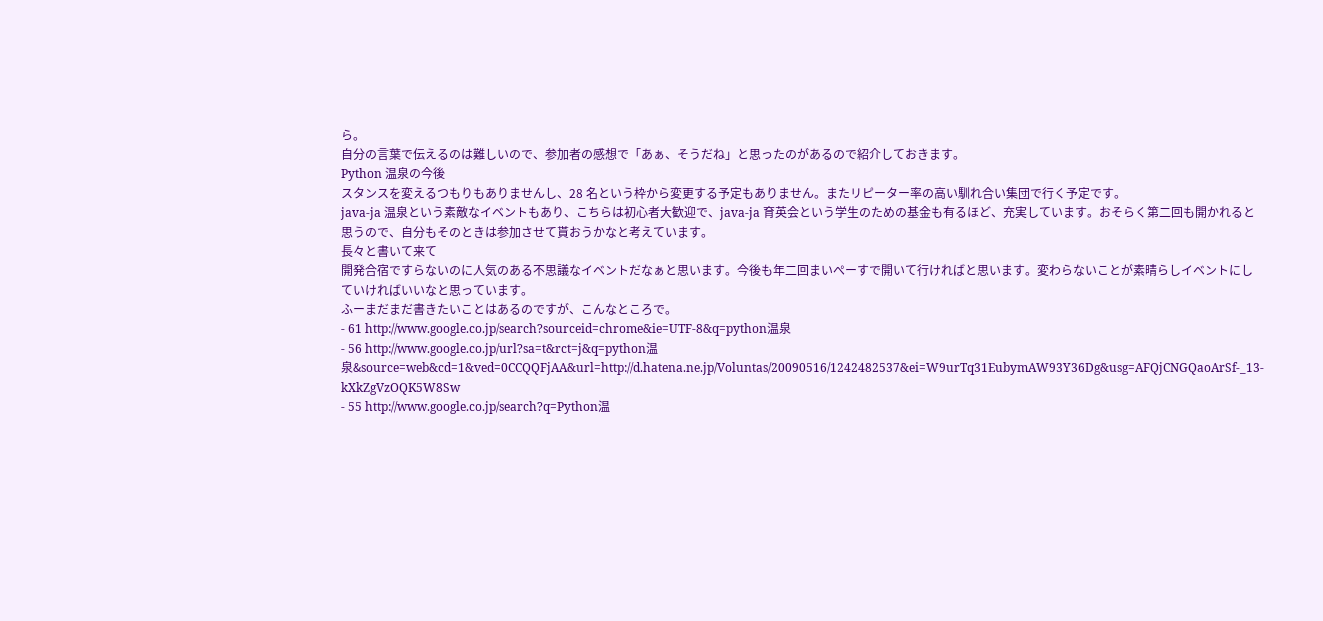ら。
自分の言葉で伝えるのは難しいので、参加者の感想で「あぁ、そうだね」と思ったのがあるので紹介しておきます。
Python 温泉の今後
スタンスを変えるつもりもありませんし、28 名という枠から変更する予定もありません。またリピーター率の高い馴れ合い集団で行く予定です。
java-ja 温泉という素敵なイベントもあり、こちらは初心者大歓迎で、java-ja 育英会という学生のための基金も有るほど、充実しています。おそらく第二回も開かれると思うので、自分もそのときは参加させて貰おうかなと考えています。
長々と書いて来て
開発合宿ですらないのに人気のある不思議なイベントだなぁと思います。今後も年二回まいぺーすで開いて行ければと思います。変わらないことが素晴らしイベントにしていければいいなと思っています。
ふーまだまだ書きたいことはあるのですが、こんなところで。
- 61 http://www.google.co.jp/search?sourceid=chrome&ie=UTF-8&q=python温泉
- 56 http://www.google.co.jp/url?sa=t&rct=j&q=python温泉&source=web&cd=1&ved=0CCQQFjAA&url=http://d.hatena.ne.jp/Voluntas/20090516/1242482537&ei=W9urTq31EubymAW93Y36Dg&usg=AFQjCNGQaoArSf-_13-kXkZgVzOQK5W8Sw
- 55 http://www.google.co.jp/search?q=Python温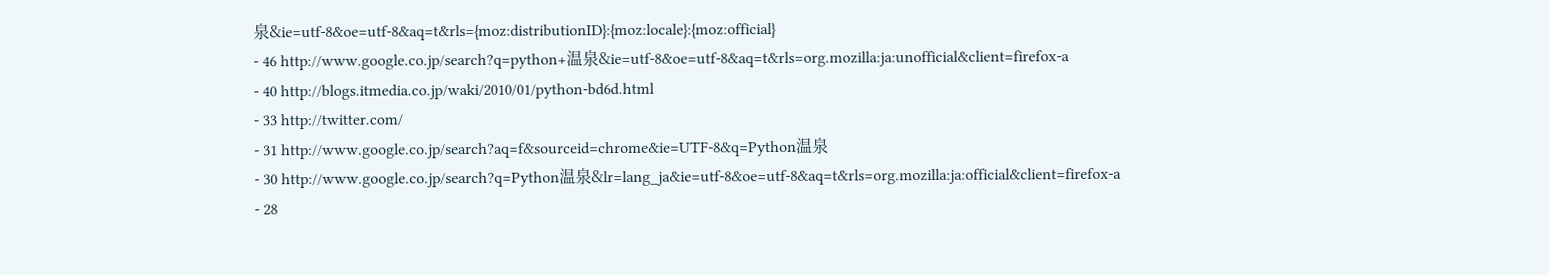泉&ie=utf-8&oe=utf-8&aq=t&rls={moz:distributionID}:{moz:locale}:{moz:official}
- 46 http://www.google.co.jp/search?q=python+温泉&ie=utf-8&oe=utf-8&aq=t&rls=org.mozilla:ja:unofficial&client=firefox-a
- 40 http://blogs.itmedia.co.jp/waki/2010/01/python-bd6d.html
- 33 http://twitter.com/
- 31 http://www.google.co.jp/search?aq=f&sourceid=chrome&ie=UTF-8&q=Python温泉
- 30 http://www.google.co.jp/search?q=Python温泉&lr=lang_ja&ie=utf-8&oe=utf-8&aq=t&rls=org.mozilla:ja:official&client=firefox-a
- 28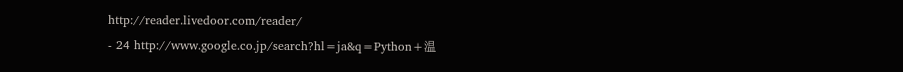http://reader.livedoor.com/reader/
- 24 http://www.google.co.jp/search?hl=ja&q=Python+温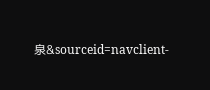泉&sourceid=navclient-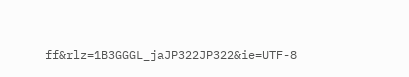ff&rlz=1B3GGGL_jaJP322JP322&ie=UTF-8